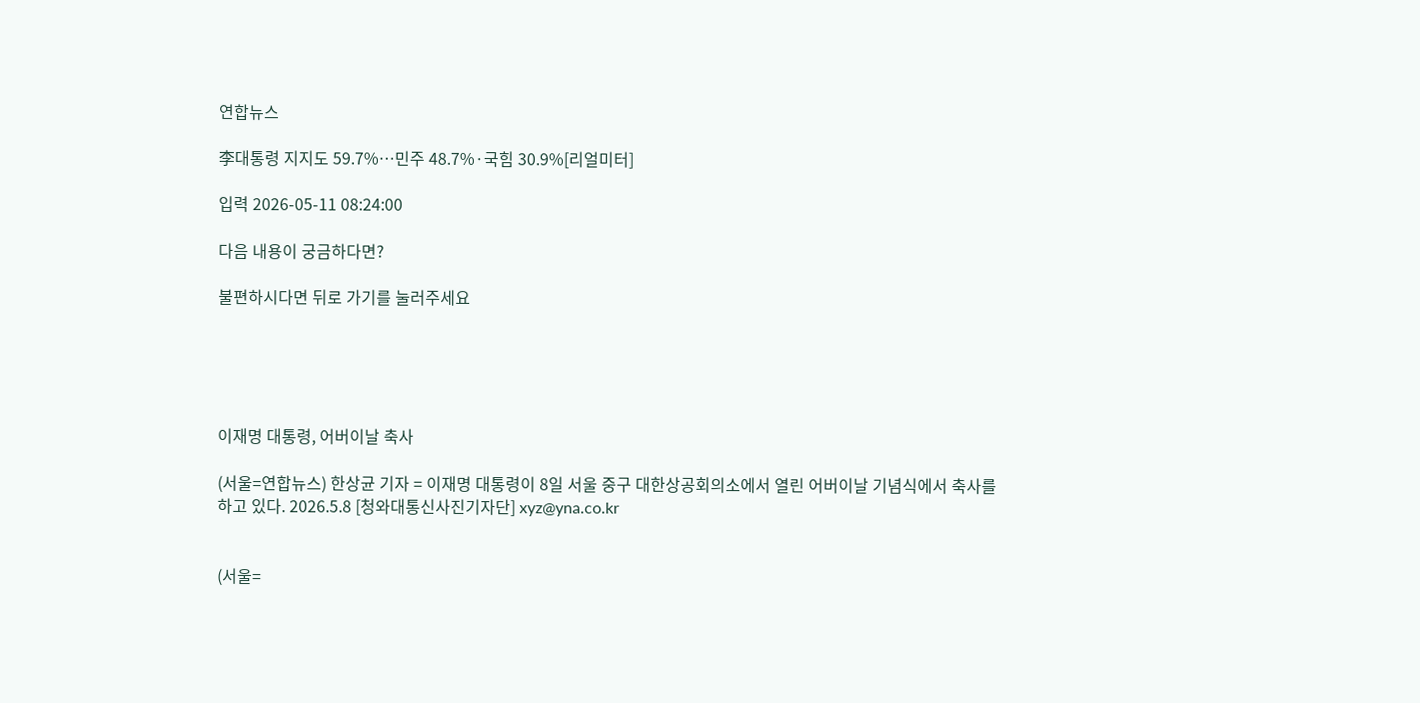연합뉴스

李대통령 지지도 59.7%…민주 48.7%·국힘 30.9%[리얼미터]

입력 2026-05-11 08:24:00

다음 내용이 궁금하다면?

불편하시다면 뒤로 가기를 눌러주세요





이재명 대통령, 어버이날 축사

(서울=연합뉴스) 한상균 기자 = 이재명 대통령이 8일 서울 중구 대한상공회의소에서 열린 어버이날 기념식에서 축사를 하고 있다. 2026.5.8 [청와대통신사진기자단] xyz@yna.co.kr


(서울=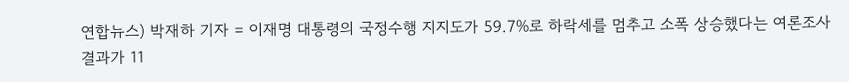연합뉴스) 박재하 기자 = 이재명 대통령의 국정수행 지지도가 59.7%로 하락세를 멈추고 소폭 상승했다는 여론조사 결과가 11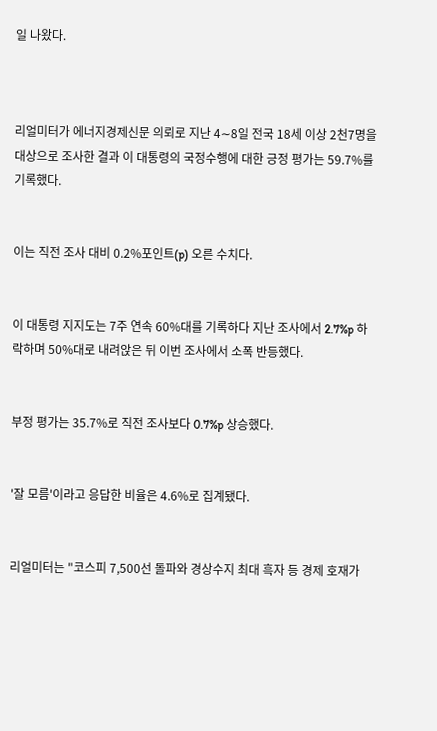일 나왔다.



리얼미터가 에너지경제신문 의뢰로 지난 4∼8일 전국 18세 이상 2천7명을 대상으로 조사한 결과 이 대통령의 국정수행에 대한 긍정 평가는 59.7%를 기록했다.


이는 직전 조사 대비 0.2%포인트(p) 오른 수치다.


이 대통령 지지도는 7주 연속 60%대를 기록하다 지난 조사에서 2.7%p 하락하며 50%대로 내려앉은 뒤 이번 조사에서 소폭 반등했다.


부정 평가는 35.7%로 직전 조사보다 0.7%p 상승했다.


'잘 모름'이라고 응답한 비율은 4.6%로 집계됐다.


리얼미터는 "코스피 7,500선 돌파와 경상수지 최대 흑자 등 경제 호재가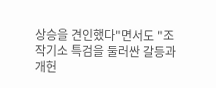상승을 견인했다"면서도 "조작기소 특검을 둘러싼 갈등과 개헌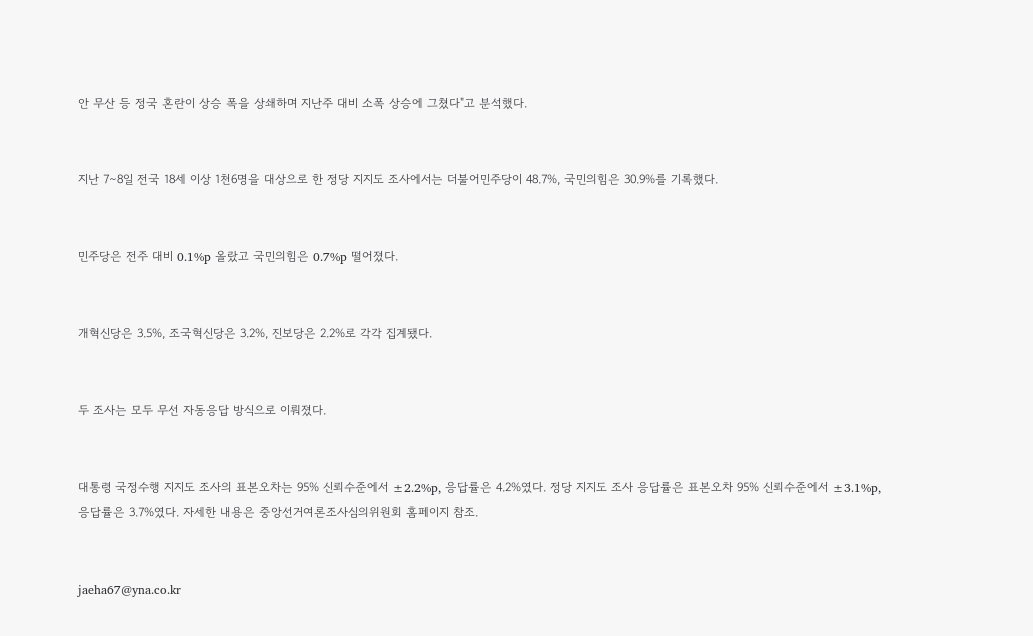안 무산 등 정국 혼란이 상승 폭을 상쇄하며 지난주 대비 소폭 상승에 그쳤다"고 분석했다.


지난 7∼8일 전국 18세 이상 1천6명을 대상으로 한 정당 지지도 조사에서는 더불어민주당이 48.7%, 국민의힘은 30.9%를 기록했다.


민주당은 전주 대비 0.1%p 올랐고 국민의힘은 0.7%p 떨어졌다.


개혁신당은 3.5%, 조국혁신당은 3.2%, 진보당은 2.2%로 각각 집계됐다.


두 조사는 모두 무선 자동응답 방식으로 이뤄졌다.


대통령 국정수행 지지도 조사의 표본오차는 95% 신뢰수준에서 ±2.2%p, 응답률은 4.2%였다. 정당 지지도 조사 응답률은 표본오차 95% 신뢰수준에서 ±3.1%p, 응답률은 3.7%였다. 자세한 내용은 중앙선거여론조사심의위원회 홈페이지 참조.


jaeha67@yna.co.kr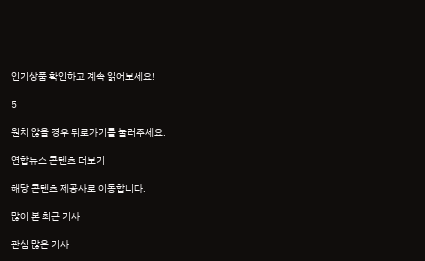인기상품 확인하고 계속 읽어보세요!

5

원치 않을 경우 뒤로가기를 눌러주세요.

연합뉴스 콘텐츠 더보기

해당 콘텐츠 제공사로 이동합니다.

많이 본 최근 기사

관심 많은 기사